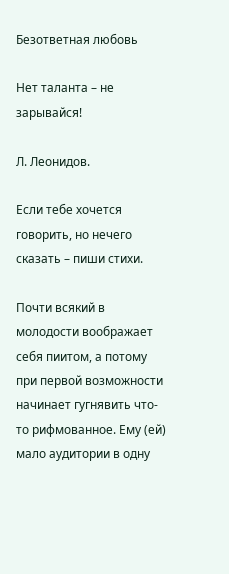Безответная любовь

Нет таланта – не зарывайся!

Л. Леонидов.

Если тебе хочется говорить, но нечего сказать – пиши стихи.

Почти всякий в молодости воображает себя пиитом, а потому при первой возможности начинает гугнявить что-то рифмованное. Ему (ей) мало аудитории в одну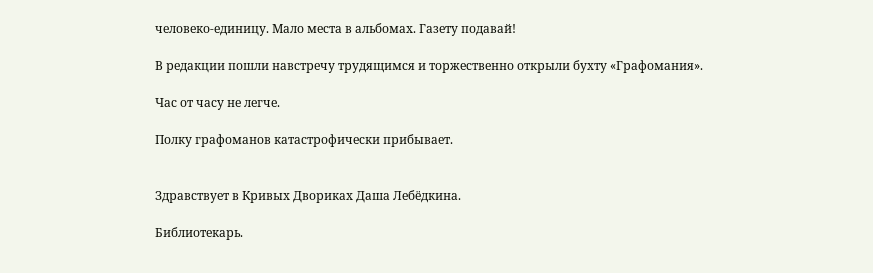человеко-единицу. Мало места в альбомах. Газету подавай!

В редакции пошли навстречу трудящимся и торжественно открыли бухту «Графомания».

Час от часу не легче.

Полку графоманов катастрофически прибывает.


Здравствует в Кривых Двориках Даша Лебёдкина.

Библиотекарь.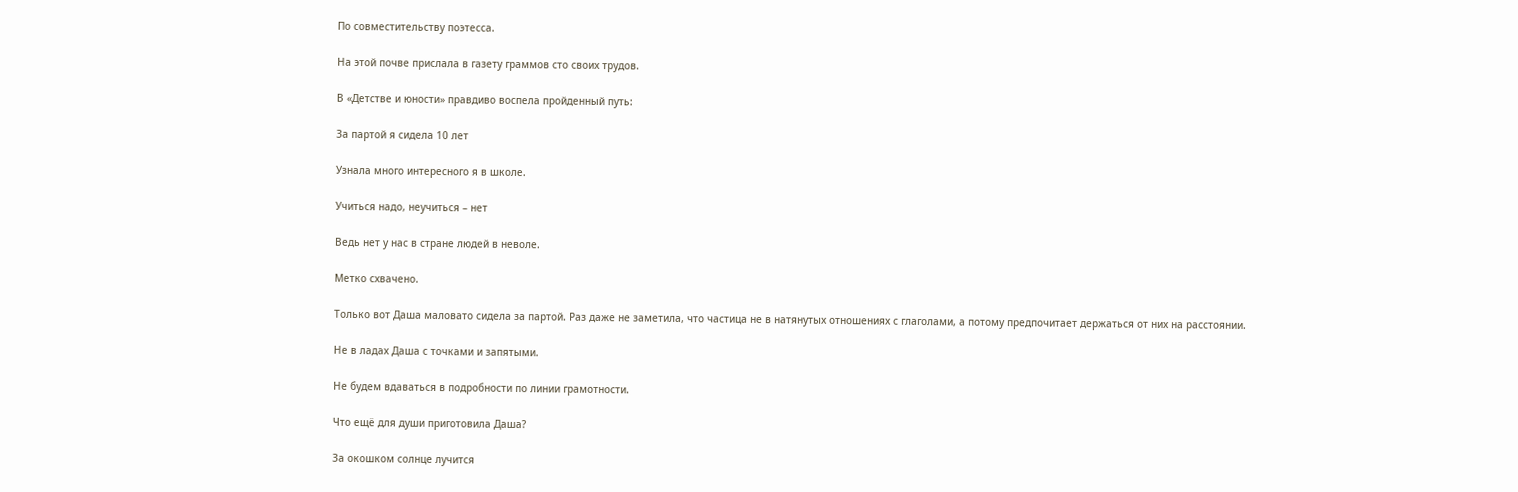По совместительству поэтесса.

На этой почве прислала в газету граммов сто своих трудов.

В «Детстве и юности» правдиво воспела пройденный путь:

За партой я сидела 10 лет

Узнала много интересного я в школе.

Учиться надо, неучиться – нет

Ведь нет у нас в стране людей в неволе.

Метко схвачено.

Только вот Даша маловато сидела за партой. Раз даже не заметила, что частица не в натянутых отношениях с глаголами, а потому предпочитает держаться от них на расстоянии.

Не в ладах Даша с точками и запятыми.

Не будем вдаваться в подробности по линии грамотности.

Что ещё для души приготовила Даша?

За окошком солнце лучится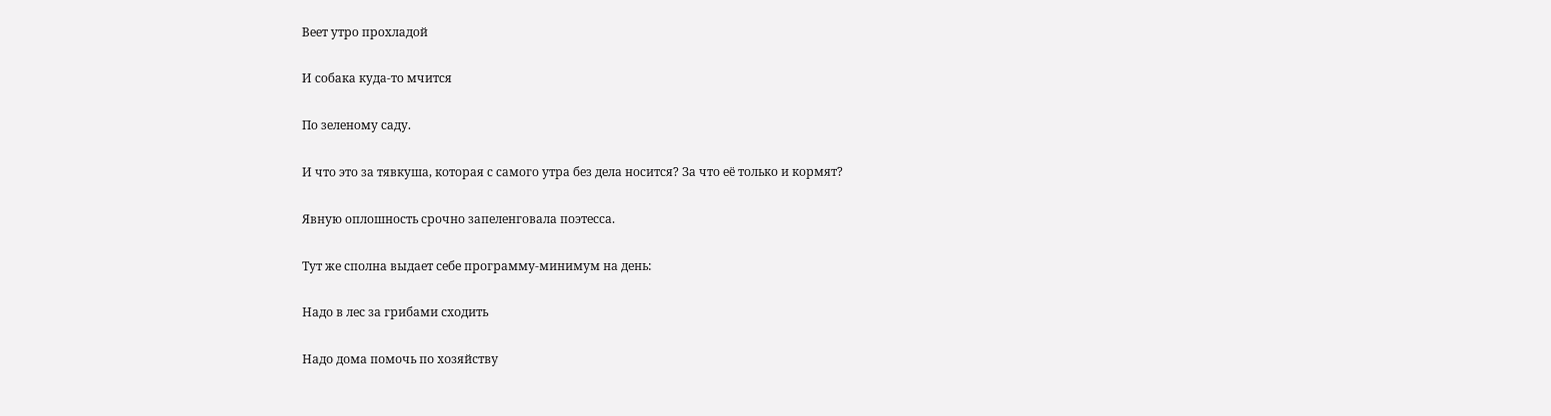Веет утро прохладой

И собака куда-то мчится

По зеленому саду.

И что это за тявкуша, которая с самого утра без дела носится? За что её только и кормят?

Явную оплошность срочно запеленговала поэтесса.

Тут же сполна выдает себе программу-минимум на день:

Надо в лес за грибами сходить

Надо дома помочь по хозяйству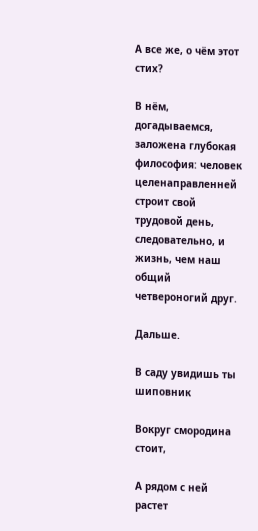А все же, о чём этот стих?

В нём, догадываемся, заложена глубокая философия: человек целенаправленней строит свой трудовой день, следовательно, и жизнь, чем наш общий четвероногий друг.

Дальше.

В саду увидишь ты шиповник

Вокруг смородина стоит,

А рядом с ней растет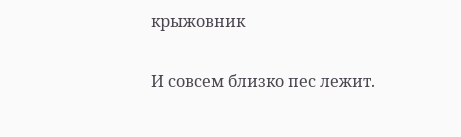крыжовник

И совсем близко пес лежит.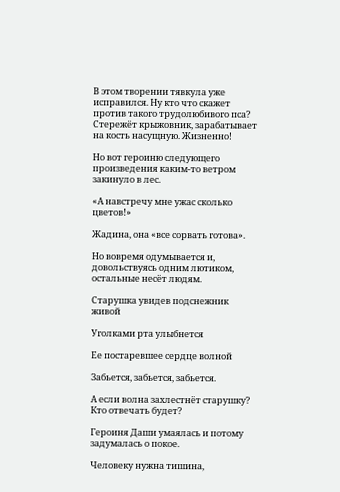В этом творении тявкула уже исправился. Ну кто что скажет против такого трудолюбивого пса? Стережёт крыжовник, зарабатывает на кость насущную. Жизненно!

Но вот героиню следующего произведения каким-то ветром закинуло в лес.

«А навстречу мне ужас сколько цветов!»

Жадина, она «все сорвать готова».

Но вовремя одумывается и, довольствуясь одним лютиком, остальные несёт людям.

Старушка увидев подснежник живой

Уголками рта улыбнется

Ее постаревшее сердце волной

Забьется, забьется, забьется.

А если волна захлестнёт старушку? Кто отвечать будет?

Героиня Даши умаялась и потому задумалась о покое.

Человеку нужна тишина,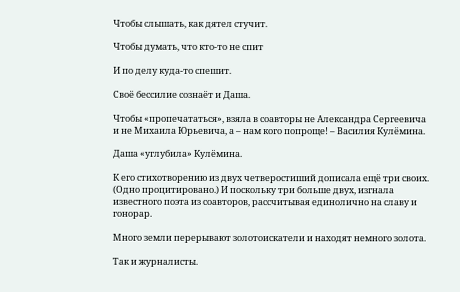Чтобы слышать, как дятел стучит.

Чтобы думать, что кто-то не спит

И по делу куда-то спешит.

Своё бессилие сознаёт и Даша.

Чтобы «пропечататься», взяла в соавторы не Александра Сергеевича и не Михаила Юрьевича, а – нам кого попроще! – Василия Кулёмина.

Даша «углубила» Кулёмина.

К его стихотворению из двух четверостиший дописала ещё три своих. (Одно процитировано.) И поскольку три больше двух, изгнала известного поэта из соавторов, рассчитывая единолично на славу и гонорар.

Много земли перерывают золотоискатели и находят немного золота.

Так и журналисты.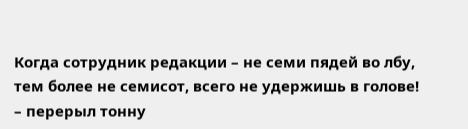Когда сотрудник редакции – не семи пядей во лбу, тем более не семисот, всего не удержишь в голове! – перерыл тонну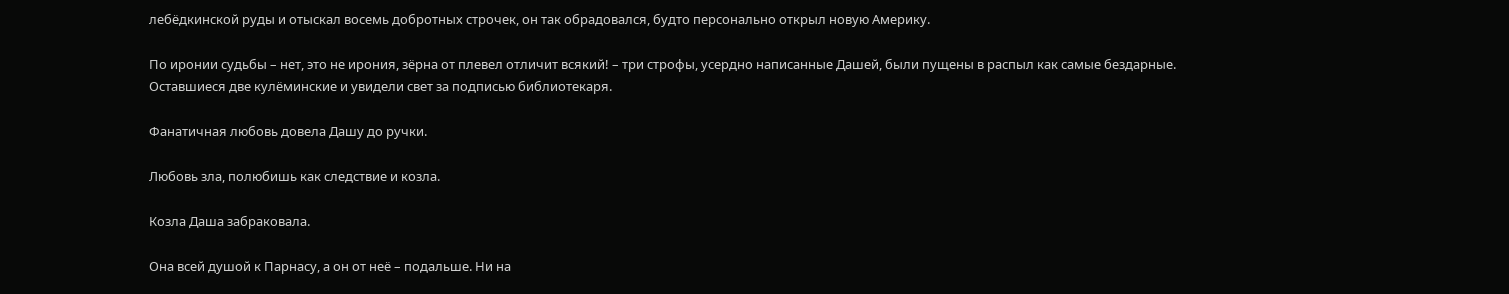лебёдкинской руды и отыскал восемь добротных строчек, он так обрадовался, будто персонально открыл новую Америку.

По иронии судьбы – нет, это не ирония, зёрна от плевел отличит всякий! – три строфы, усердно написанные Дашей, были пущены в распыл как самые бездарные. Оставшиеся две кулёминские и увидели свет за подписью библиотекаря.

Фанатичная любовь довела Дашу до ручки.

Любовь зла, полюбишь как следствие и козла.

Козла Даша забраковала.

Она всей душой к Парнасу, а он от неё – подальше. Ни на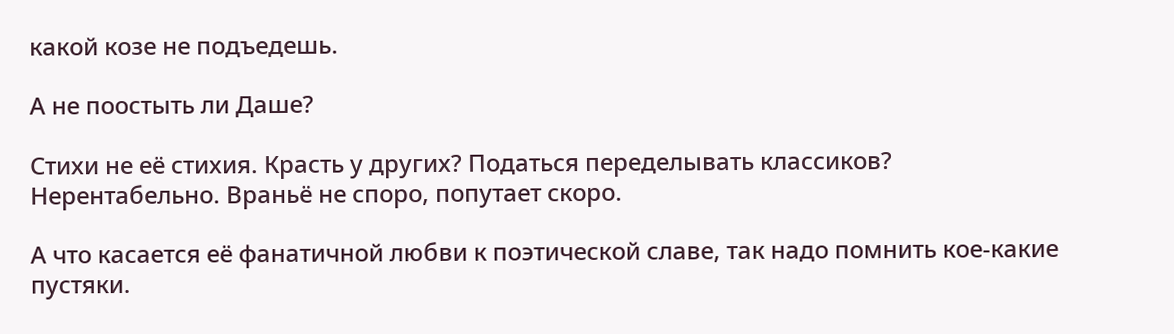какой козе не подъедешь.

А не поостыть ли Даше?

Стихи не её стихия. Красть у других? Податься переделывать классиков? Нерентабельно. Враньё не споро, попутает скоро.

А что касается её фанатичной любви к поэтической славе, так надо помнить кое-какие пустяки.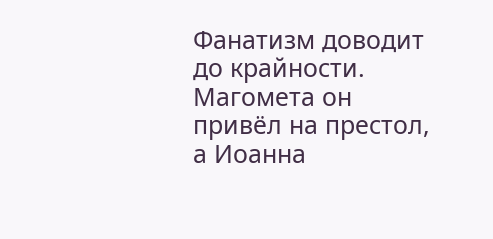Фанатизм доводит до крайности. Магомета он привёл на престол, а Иоанна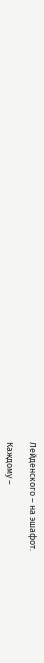Лейденского – на эшафот.

Каждому –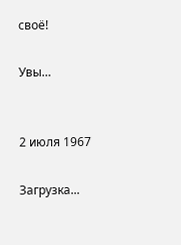своё!

Увы…


2 июля 1967

Загрузка...